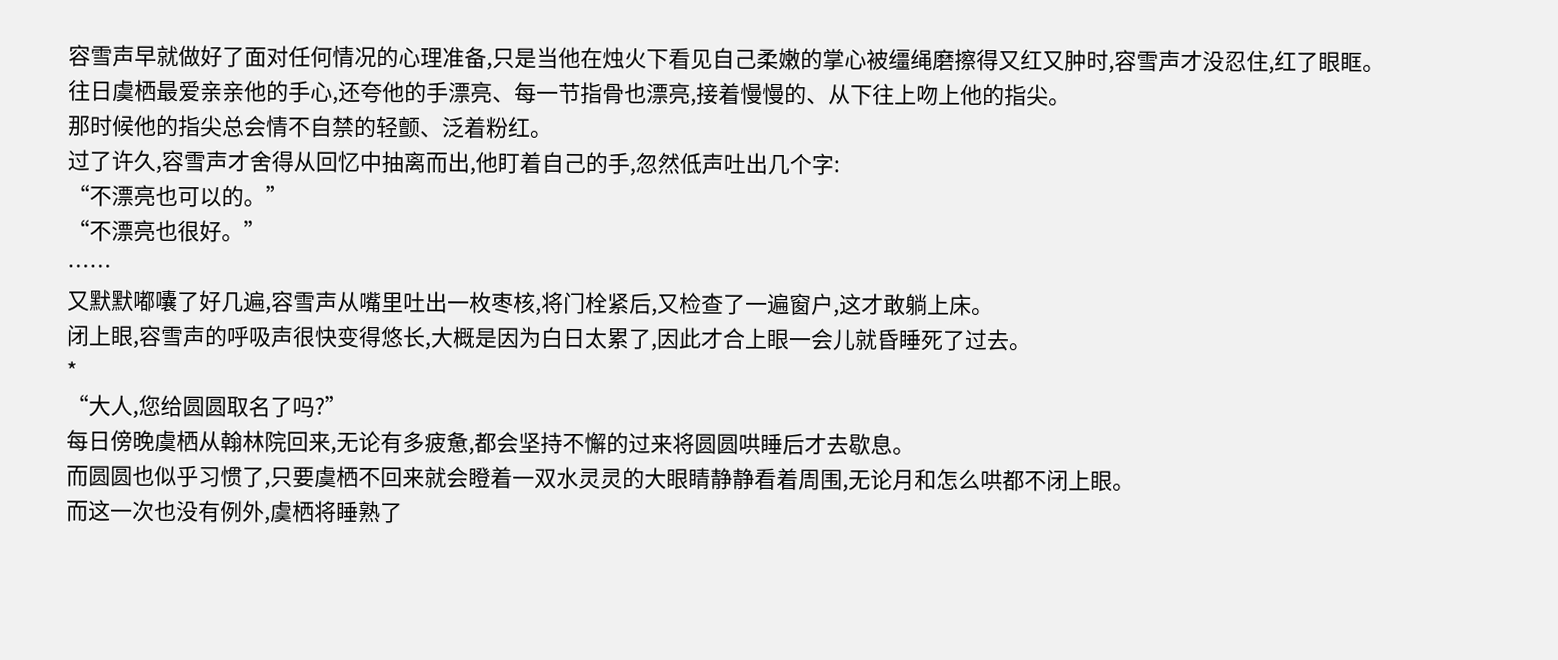容雪声早就做好了面对任何情况的心理准备,只是当他在烛火下看见自己柔嫩的掌心被缰绳磨擦得又红又肿时,容雪声才没忍住,红了眼眶。
往日虞栖最爱亲亲他的手心,还夸他的手漂亮、每一节指骨也漂亮,接着慢慢的、从下往上吻上他的指尖。
那时候他的指尖总会情不自禁的轻颤、泛着粉红。
过了许久,容雪声才舍得从回忆中抽离而出,他盯着自己的手,忽然低声吐出几个字:
“不漂亮也可以的。”
“不漂亮也很好。”
……
又默默嘟囔了好几遍,容雪声从嘴里吐出一枚枣核,将门栓紧后,又检查了一遍窗户,这才敢躺上床。
闭上眼,容雪声的呼吸声很快变得悠长,大概是因为白日太累了,因此才合上眼一会儿就昏睡死了过去。
*
“大人,您给圆圆取名了吗?”
每日傍晚虞栖从翰林院回来,无论有多疲惫,都会坚持不懈的过来将圆圆哄睡后才去歇息。
而圆圆也似乎习惯了,只要虞栖不回来就会瞪着一双水灵灵的大眼睛静静看着周围,无论月和怎么哄都不闭上眼。
而这一次也没有例外,虞栖将睡熟了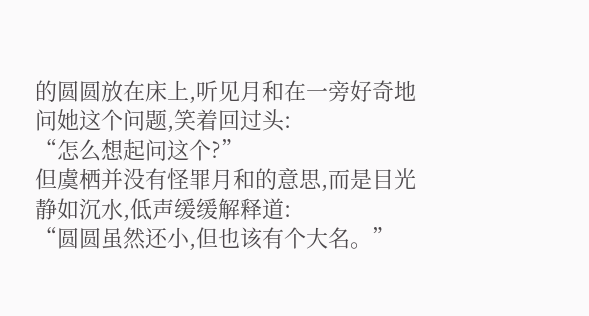的圆圆放在床上,听见月和在一旁好奇地问她这个问题,笑着回过头:
“怎么想起问这个?”
但虞栖并没有怪罪月和的意思,而是目光静如沉水,低声缓缓解释道:
“圆圆虽然还小,但也该有个大名。”